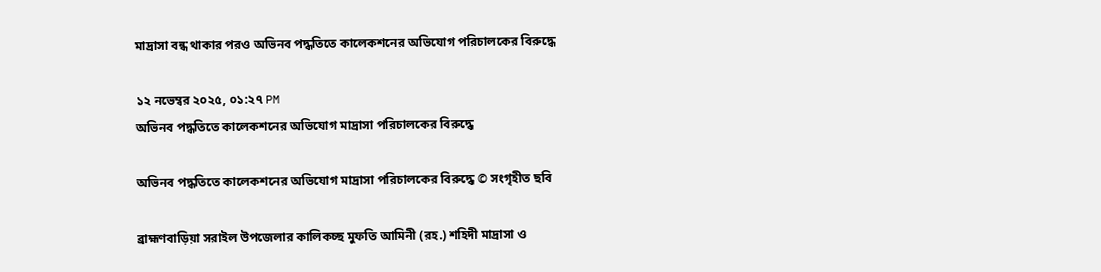মাদ্রাসা বন্ধ থাকার পরও অভিনব পদ্ধতিতে কালেকশনের অভিযোগ পরিচালকের বিরুদ্ধে

১২ নভেম্বর ২০২৫, ০১:২৭ PM
অভিনব পদ্ধতিতে কালেকশনের অভিযোগ মাদ্রাসা পরিচালকের বিরুদ্ধে

অভিনব পদ্ধতিতে কালেকশনের অভিযোগ মাদ্রাসা পরিচালকের বিরুদ্ধে © সংগৃহীত ছবি

ব্রাহ্মণবাড়িয়া সরাইল উপজেলার কালিকচ্ছ মুফতি আমিনী (রহ.) শহিদী মাদ্রাসা ও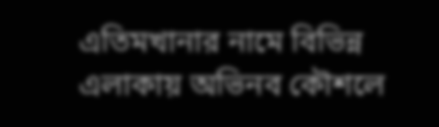এতিমখানার নামে বিভিন্ন এলাকায় অভিনব কৌশলে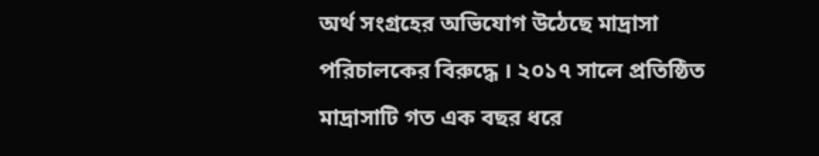অর্থ সংগ্রহের অভিযোগ উঠেছে মাদ্রাসা পরিচালকের বিরুদ্ধে । ২০১৭ সালে প্রতিষ্ঠিত মাদ্রাসাটি গত এক বছর ধরে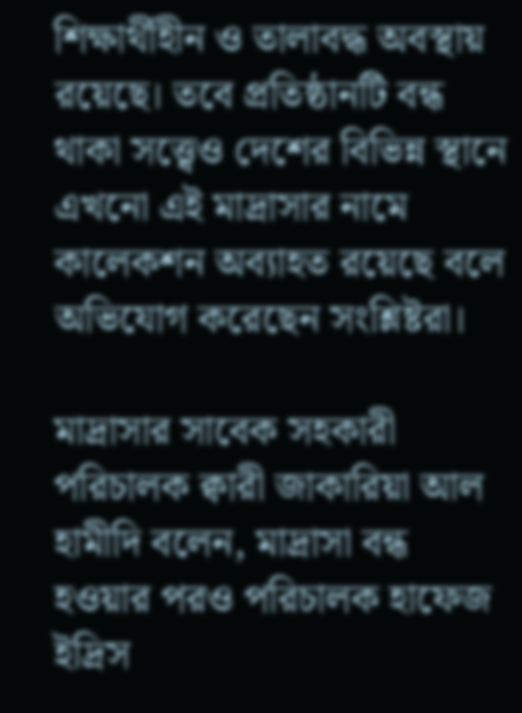শিক্ষার্থীহীন ও তালাবদ্ধ অবস্থায় রয়েছে। তবে প্রতিষ্ঠানটি বন্ধ থাকা সত্ত্বেও দেশের বিভিন্ন স্থানে এখনো এই মাদ্রাসার নামে কালেকশন অব্যাহত রয়েছে বলে অভিযোগ করেছেন সংশ্লিষ্টরা।

মাদ্রাসার সাবেক সহকারী পরিচালক ক্বারী জাকারিয়া আল হামীদি বলেন, মাদ্রাসা বন্ধ হওয়ার পরও পরিচালক হাফেজ ইদ্রিস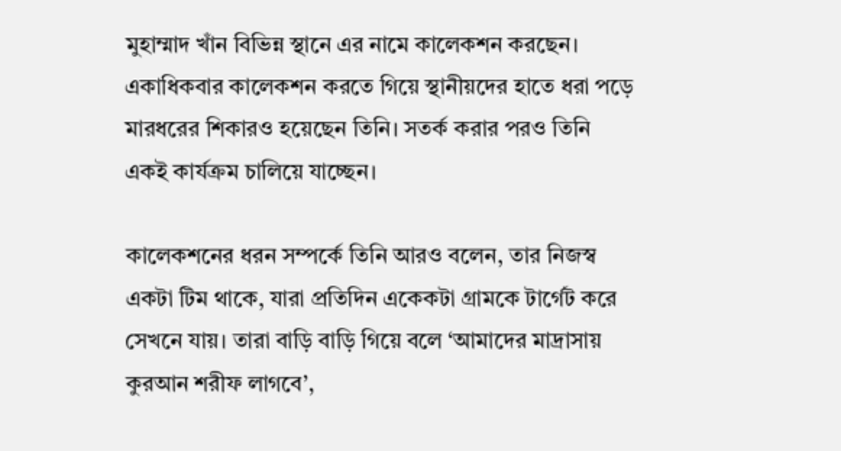মুহাম্মাদ খাঁন বিভিন্ন স্থানে এর নামে কালেকশন করছেন। একাধিকবার কালেকশন করতে গিয়ে স্থানীয়দের হাতে ধরা পড়ে মারধরের শিকারও হয়েছেন তিনি। সতর্ক করার পরও তিনি একই কার্যক্রম চালিয়ে যাচ্ছেন।

কালেকশনের ধরন সম্পর্কে তিনি আরও বলেন, তার নিজস্ব একটা টিম থাকে, যারা প্রতিদিন একেকটা গ্রামকে টার্গেট করে সেখনে যায়। তারা বাড়ি বাড়ি গিয়ে বলে ‘আমাদের মাদ্রাসায় কুরআন শরীফ লাগবে’,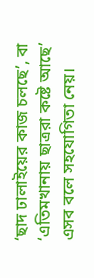‘ছাদ ঢালাইয়ের কাজ চলছে’, বা ‘এতিমখানায় ছাত্ররা কষ্টে আছে’ এসব বলে সহযোগিতা নেয়।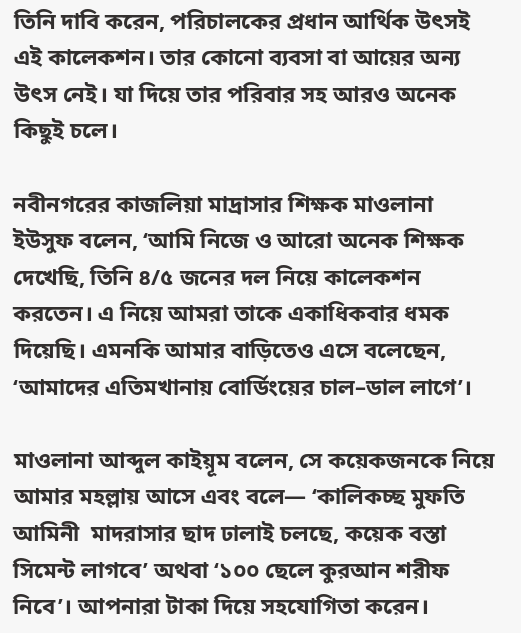তিনি দাবি করেন, পরিচালকের প্রধান আর্থিক উৎসই এই কালেকশন। তার কোনো ব্যবসা বা আয়ের অন্য উৎস নেই। যা দিয়ে তার পরিবার সহ আরও অনেক কিছুই চলে।

নবীনগরের কাজলিয়া মাদ্রাসার শিক্ষক মাওলানা ইউসুফ বলেন, ‘আমি নিজে ও আরো অনেক শিক্ষক দেখেছি, তিনি ৪/৫ জনের দল নিয়ে কালেকশন করতেন। এ নিয়ে আমরা তাকে একাধিকবার ধমক দিয়েছি। এমনকি আমার বাড়িতেও এসে বলেছেন, ‘আমাদের এতিমখানায় বোর্ডিংয়ের চাল–ডাল লাগে’।

মাওলানা আব্দুল কাইয়ূম বলেন, সে কয়েকজনকে নিয়ে আমার মহল্লায় আসে এবং বলে— ‘কালিকচ্ছ মুফতি আমিনী  মাদরাসার ছাদ ঢালাই চলছে, কয়েক বস্তা সিমেন্ট লাগবে’ অথবা ‘১০০ ছেলে কুরআন শরীফ নিবে’। আপনারা টাকা দিয়ে সহযোগিতা করেন।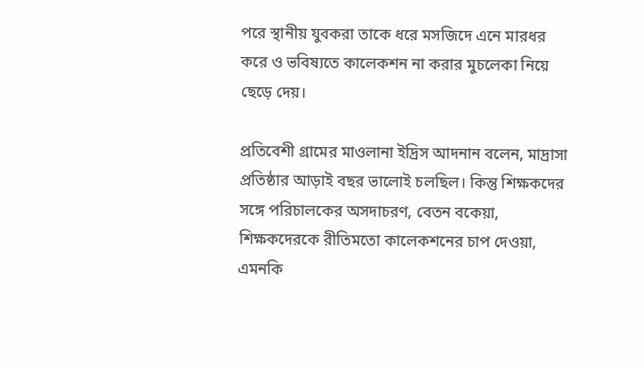পরে স্থানীয় যুবকরা তাকে ধরে মসজিদে এনে মারধর করে ও ভবিষ্যতে কালেকশন না করার মুচলেকা নিয়ে ছেড়ে দেয়।

প্রতিবেশী গ্রামের মাওলানা ইদ্রিস আদনান বলেন, মাদ্রাসা প্রতিষ্ঠার আড়াই বছর ভালোই চলছিল। কিন্তু শিক্ষকদের সঙ্গে পরিচালকের অসদাচরণ, বেতন বকেয়া, শিক্ষকদেরকে রীতিমতো কালেকশনের চাপ দেওয়া, এমনকি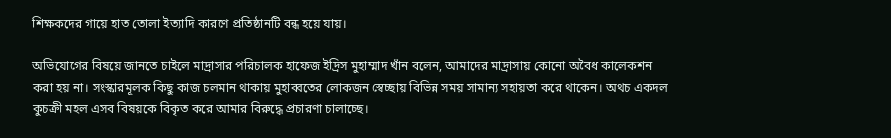শিক্ষকদের গায়ে হাত তোলা ইত্যাদি কারণে প্রতিষ্ঠানটি বন্ধ হয়ে যায়।

অভিযোগের বিষয়ে জানতে চাইলে মাদ্রাসার পরিচালক হাফেজ ইদ্রিস মুহাম্মাদ খাঁন বলেন, আমাদের মাদ্রাসায় কোনো অবৈধ কালেকশন করা হয় না। সংস্কারমূলক কিছু কাজ চলমান থাকায় মুহাব্বতের লোকজন স্বেচ্ছায় বিভিন্ন সময় সামান্য সহায়তা করে থাকেন। অথচ একদল কুচক্রী মহল এসব বিষয়কে বিকৃত করে আমার বিরুদ্ধে প্রচারণা চালাচ্ছে।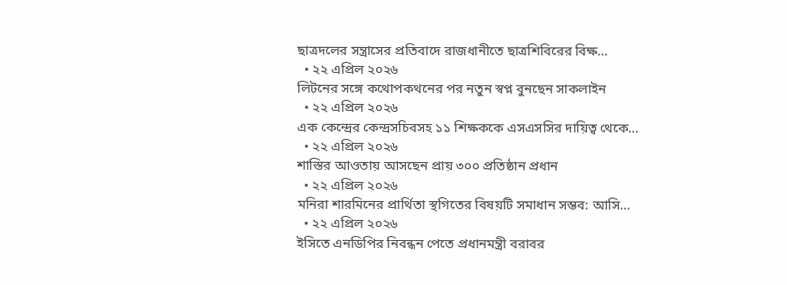ছাত্রদলের সন্ত্রাসের প্রতিবাদে রাজধানীতে ছাত্রশিবিরের বিক্ষ…
  • ২২ এপ্রিল ২০২৬
লিটনের সঙ্গে কথোপকথনের পর নতুন স্বপ্ন বুনছেন সাকলাইন
  • ২২ এপ্রিল ২০২৬
এক কেন্দ্রের কেন্দ্রসচিবসহ ১১ শিক্ষককে এসএসসির দায়িত্ব থেকে…
  • ২২ এপ্রিল ২০২৬
শাস্তির আওতায় আসছেন প্রায় ৩০০ প্রতিষ্ঠান প্রধান
  • ২২ এপ্রিল ২০২৬
মনিরা শারমিনের প্রার্থিতা স্থগিতের বিষয়টি সমাধান সম্ভব: আসি…
  • ২২ এপ্রিল ২০২৬
ইসিতে এনডিপির নিবন্ধন পেতে প্রধানমন্ত্রী বরাবর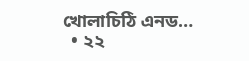খোলাচিঠি এনড…
  • ২২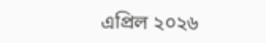এপ্রিল ২০২৬